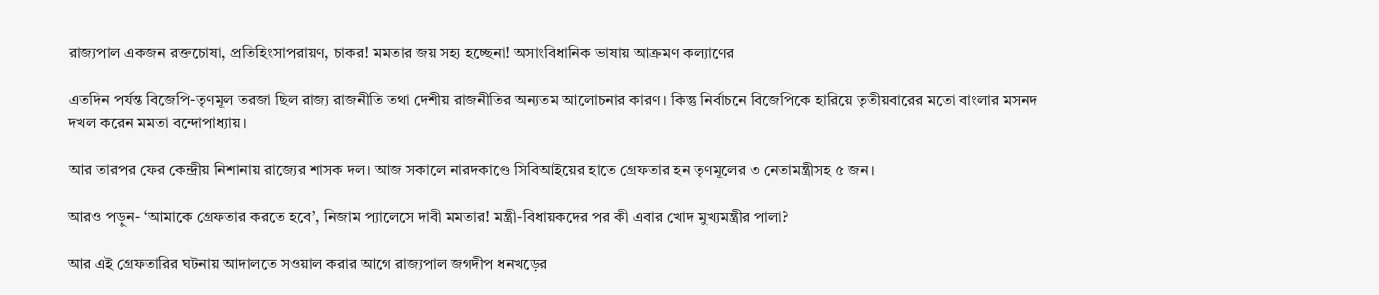রাজ্যপাল একজন রক্তচোষা, প্রতিহিংসাপরায়ণ, চাকর! মমতার জয় সহ্য হচ্ছেনা! অসাংবিধানিক ভাষায় আক্রমণ কল্যাণের

এতদিন পর্যন্ত বিজেপি-তৃণমূল তরজা ছিল রাজ্য রাজনীতি তথা দেশীয় রাজনীতির অন্যতম আলোচনার কারণ।‌ কিন্তু নির্বাচনে বিজেপিকে হারিয়ে তৃতীয়বারের মতো বাংলার মসনদ দখল করেন মমতা বন্দোপাধ্যায়।

আর তারপর ফের কেন্দ্রীয় নিশানায় রাজ্যের শাসক দল। ‌আজ সকালে নারদকাণ্ডে সিবিআইয়ের হাতে গ্রেফতার হন তৃণমূলের ৩ নেতামন্ত্রীসহ ৫ জন।

আরও পড়ুন- ‘আমাকে গ্রেফতার করতে হবে’, নিজাম প্যালেসে দাবী মমতার! মন্ত্রী-বিধায়কদের পর কী এবার খোদ মুখ্যমন্ত্রীর পালা?

আর এই গ্রেফতারির ঘটনায় আদালতে সওয়াল করার আগে রাজ্যপাল জগদীপ ধনখড়ের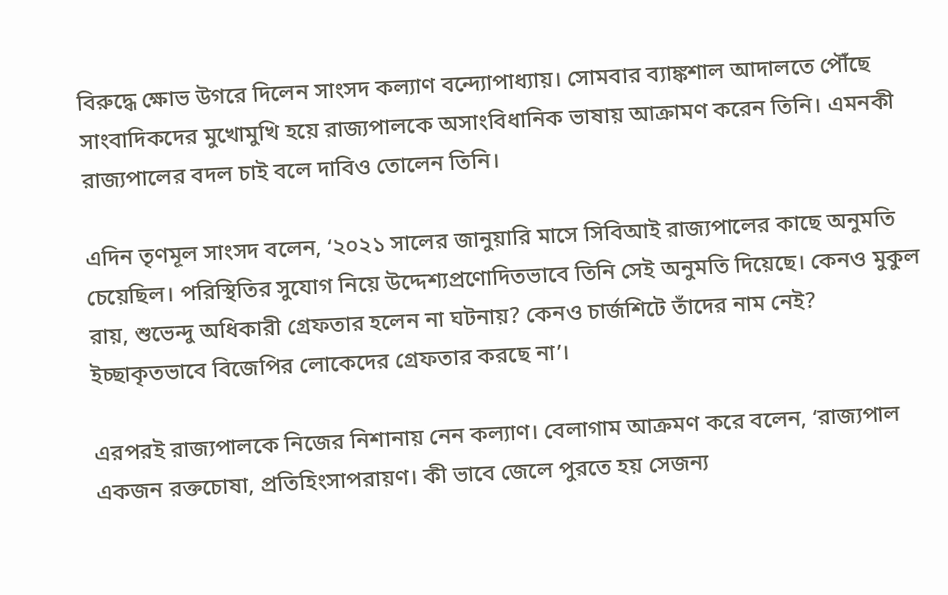বিরুদ্ধে ক্ষোভ উগরে দিলেন সাংসদ কল্যাণ বন্দ্যোপাধ্যায়। সোমবার ব্যাঙ্কশাল আদালতে পৌঁছে সাংবাদিকদের মুখোমুখি হয়ে রাজ্যপালকে অসাংবিধানিক ভাষায় আক্রামণ করেন তিনি। এমনকী রাজ্যপালের বদল চাই বলে দাবিও তোলেন তিনি।

এদিন তৃণমূল সাংসদ বলেন, ‘২০২১ সালের জানুয়ারি মাসে সিবিআই রাজ্যপালের কাছে অনুমতি চেয়েছিল। পরিস্থিতির সুযোগ নিয়ে উদ্দেশ্যপ্রণোদিতভাবে তিনি সেই অনুমতি দিয়েছে। কেন‌ও মুকুল রায়, শুভেন্দু অধিকারী গ্রেফতার হলেন না ঘটনায়? কেন‌ও চার্জশিটে তাঁদের নাম নেই? ইচ্ছাকৃতভাবে বিজেপির লোকেদের গ্রেফতার করছে না’।

এরপর‌ই রাজ্যপালকে নিজের নিশানায় নেন কল্যাণ। বেলাগাম আক্রমণ করে বলেন, ‘রাজ্যপাল একজন রক্তচোষা, প্রতিহিংসাপরায়ণ। কী ভাবে জেলে পুরতে হয় সেজন্য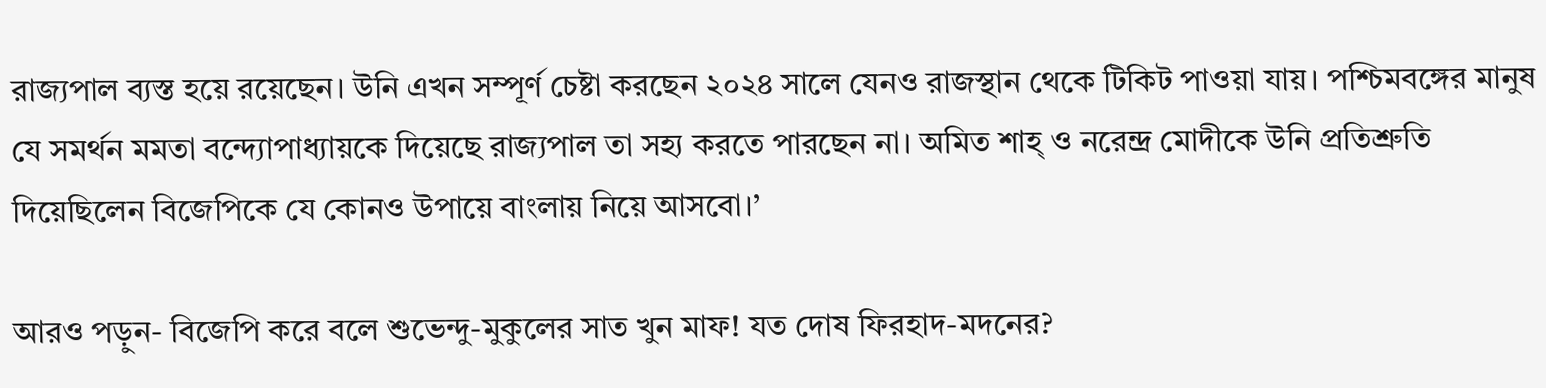রাজ্যপাল ব্যস্ত হয়ে রয়েছেন। উনি এখন সম্পূর্ণ চেষ্টা করছেন ২০২৪ সালে যেন‌ও রাজস্থান থেকে টিকিট পাওয়া যায়। পশ্চিমবঙ্গের মানুষ যে সমর্থন মমতা বন্দ্যোপাধ্যায়কে দিয়েছে রাজ্যপাল তা সহ্য করতে পারছেন না। অমিত শাহ্ ও নরেন্দ্র মোদীকে উনি প্রতিশ্রুতি দিয়েছিলেন বিজেপিকে যে কোনও উপায়ে বাংলায় নিয়ে আসবো।’

আরও পড়ুন- বিজেপি করে বলে শুভেন্দু-মুকুলের সাত খুন মাফ! যত দোষ ফিরহাদ-মদনের?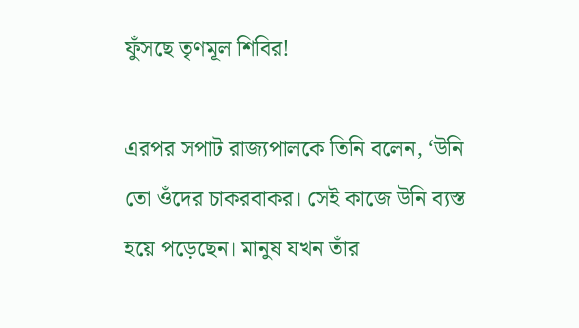ফুঁসছে তৃণমূল শিবির!

এরপর সপাট রাজ্যপালকে তিনি বলেন, ‘উনি তো ওঁদের চাকরবাকর। সেই কাজে উনি ব্যস্ত হয়ে পড়েছেন। মানুষ যখন তাঁর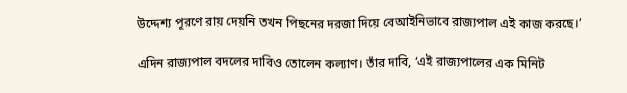উদ্দেশ্য পূরণে রায় দেয়নি তখন পিছনের দরজা দিয়ে বেআইনিভাবে রাজ্যপাল এই কাজ করছে।’

এদিন রাজ্যপাল বদলের দাবিও তোলেন কল্যাণ। তাঁর দাবি, ‘এই রাজ্যপালের এক মিনিট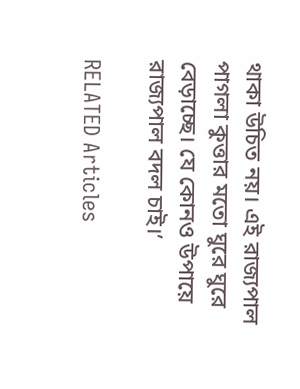থাকা উচিত নয়। এই রাজ্যপাল পাগলা কুত্তার মতো ঘুরে ঘুরে বেড়াচ্ছে। যে কোনও উপায়ে রাজ্যপাল বদল চাই।’

RELATED Articles